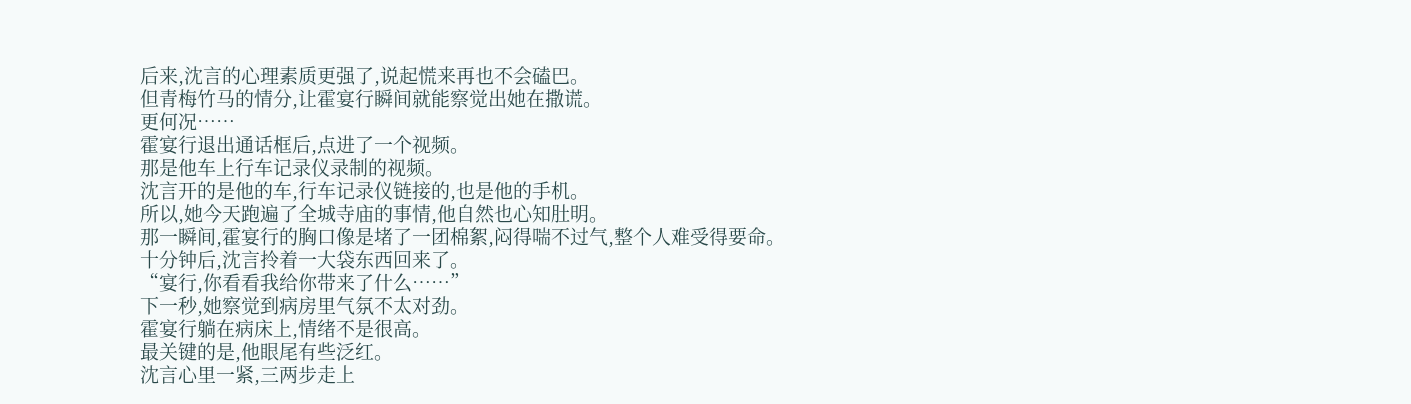后来,沈言的心理素质更强了,说起慌来再也不会磕巴。
但青梅竹马的情分,让霍宴行瞬间就能察觉出她在撒谎。
更何况……
霍宴行退出通话框后,点进了一个视频。
那是他车上行车记录仪录制的视频。
沈言开的是他的车,行车记录仪链接的,也是他的手机。
所以,她今天跑遍了全城寺庙的事情,他自然也心知肚明。
那一瞬间,霍宴行的胸口像是堵了一团棉絮,闷得喘不过气,整个人难受得要命。
十分钟后,沈言拎着一大袋东西回来了。
“宴行,你看看我给你带来了什么……”
下一秒,她察觉到病房里气氛不太对劲。
霍宴行躺在病床上,情绪不是很高。
最关键的是,他眼尾有些泛红。
沈言心里一紧,三两步走上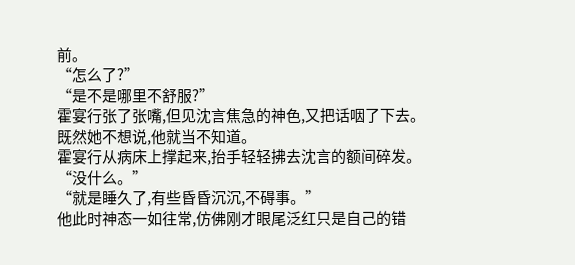前。
“怎么了?”
“是不是哪里不舒服?”
霍宴行张了张嘴,但见沈言焦急的神色,又把话咽了下去。
既然她不想说,他就当不知道。
霍宴行从病床上撑起来,抬手轻轻拂去沈言的额间碎发。
“没什么。”
“就是睡久了,有些昏昏沉沉,不碍事。”
他此时神态一如往常,仿佛刚才眼尾泛红只是自己的错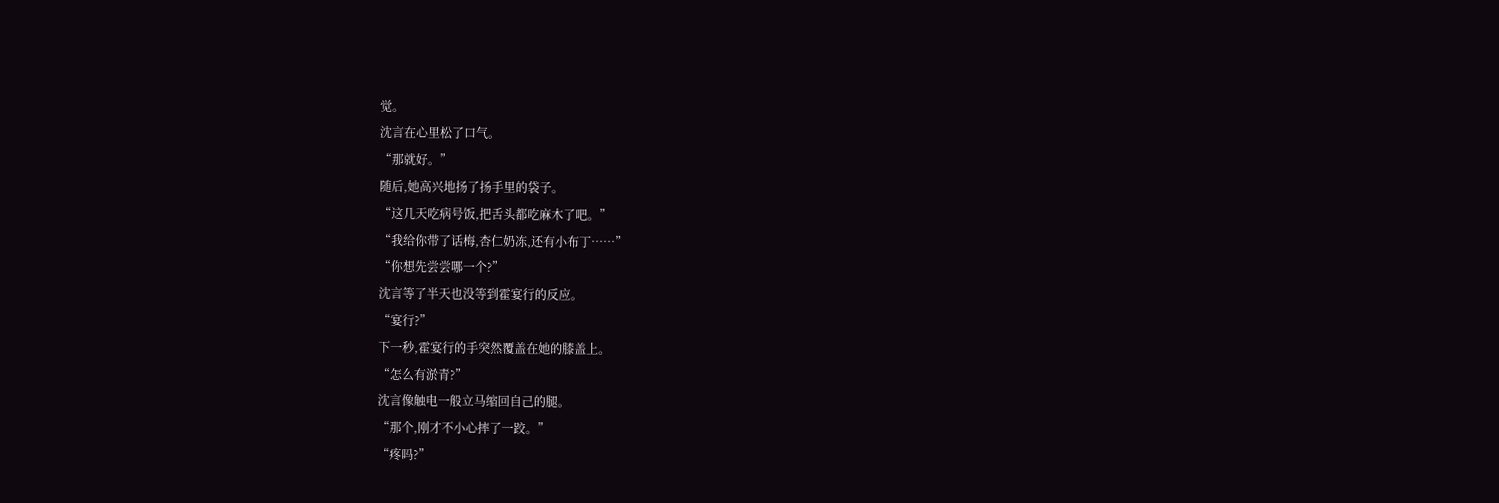觉。
沈言在心里松了口气。
“那就好。”
随后,她高兴地扬了扬手里的袋子。
“这几天吃病号饭,把舌头都吃麻木了吧。”
“我给你带了话梅,杏仁奶冻,还有小布丁……”
“你想先尝尝哪一个?”
沈言等了半天也没等到霍宴行的反应。
“宴行?”
下一秒,霍宴行的手突然覆盖在她的膝盖上。
“怎么有淤青?”
沈言像触电一般立马缩回自己的腿。
“那个,刚才不小心摔了一跤。”
“疼吗?”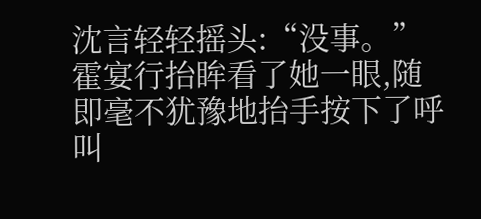沈言轻轻摇头:“没事。”
霍宴行抬眸看了她一眼,随即毫不犹豫地抬手按下了呼叫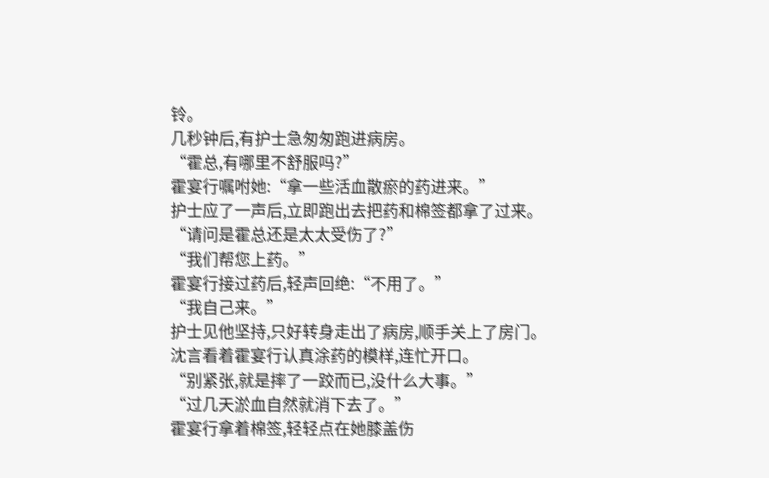铃。
几秒钟后,有护士急匆匆跑进病房。
“霍总,有哪里不舒服吗?”
霍宴行嘱咐她:“拿一些活血散瘀的药进来。”
护士应了一声后,立即跑出去把药和棉签都拿了过来。
“请问是霍总还是太太受伤了?”
“我们帮您上药。”
霍宴行接过药后,轻声回绝:“不用了。”
“我自己来。”
护士见他坚持,只好转身走出了病房,顺手关上了房门。
沈言看着霍宴行认真涂药的模样,连忙开口。
“别紧张,就是摔了一跤而已,没什么大事。”
“过几天淤血自然就消下去了。”
霍宴行拿着棉签,轻轻点在她膝盖伤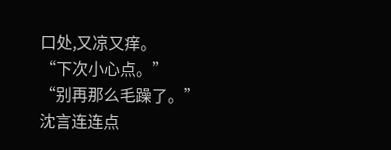口处,又凉又痒。
“下次小心点。”
“别再那么毛躁了。”
沈言连连点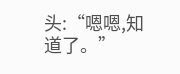头:“嗯嗯,知道了。”